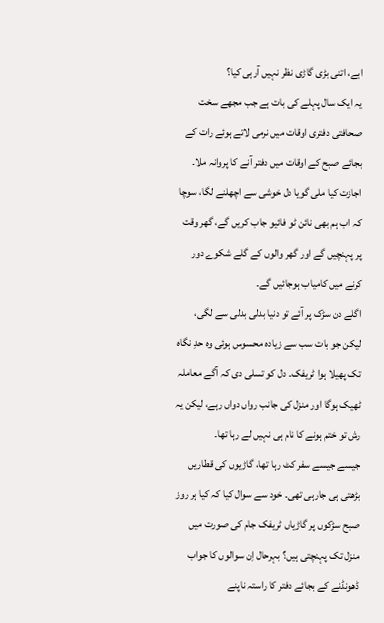ابے، اتنی بڑی گاڑی نظر نہیں آرہی کیا؟
یہ ایک سال پہلے کی بات ہے جب مجھے سخت صحافتی دفتری اوقات میں نرمی لاتے ہوئے رات کے بجائے صبح کے اوقات میں دفتر آنے کا پروانہ ملا۔ اجازت کیا ملی گویا دل خوشی سے اچھلنے لگا، سوچا کہ اب ہم بھی نائن ٹو فائیو جاب کریں گے، گھر وقت پر پہنچیں گے اور گھر والوں کے گلے شکوے دور کرنے میں کامیاب ہوجائیں گے۔
اگلے دن سڑک پر آئے تو دنیا بدلی بدلی سے لگی، لیکن جو بات سب سے زیادہ محسوس ہوئی وہ حدِ نگاہ تک پھیلا ہوا ٹریفک۔ دل کو تسلی دی کہ آگے معاملہ ٹھیک ہوگا اور منزل کی جانب رواں دواں رہے، لیکن یہ رش تو ختم ہونے کا نام ہی نہیں لے رہا تھا۔
جیسے جیسے سفر کٹ رہا تھا، گاڑیوں کی قطاریں بڑھتی ہی جارہی تھی۔ خود سے سوال کیا کہ کیا ہر روز صبح سڑکوں پر گاڑیاں ٹریفک جام کی صورت میں منزل تک پہنچتی ہیں؟ بہرحال اِن سوالوں کا جواب ڈھونڈنے کے بجائے دفتر کا راستہ ناپنے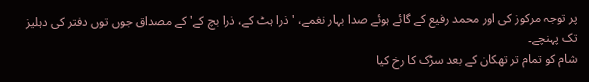پر توجہ مرکوز کی اور محمد رفیع کے گائے ہوئے صدا بہار نغمے، 'ذرا ہٹ کے، ذرا بچ کے' کے مصداق جوں توں دفتر کی دہلیز تک پہنچے۔
شام کو تمام تر تھکان کے بعد سڑک کا رخ کیا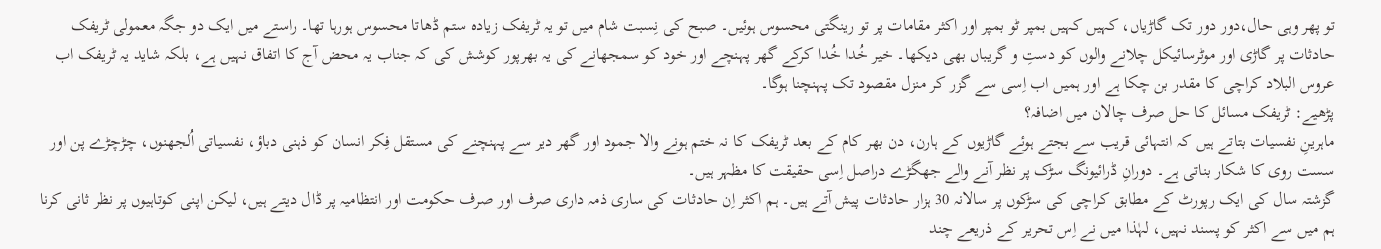تو پھر وہی حال،دور دور تک گاڑیاں، کہیں کہیں بمپر ٹو بمپر اور اکثر مقامات پر تو رینگتی محسوس ہوئیں۔ صبح کی نِسبت شام میں تو یہ ٹریفک زیادہ ستم ڈھاتا محسوس ہورہا تھا۔ راستے میں ایک دو جگہ معمولی ٹریفک حادثات پر گاڑی اور موٹرسائیکل چلانے والوں کو دستِ و گریباں بھی دیکھا۔ خیر خُدا خُدا کرکے گھر پہنچے اور خود کو سمجھانے کی یہ بھرپور کوشش کی کہ جناب یہ محض آج کا اتفاق نہیں ہے، بلکہ شاید یہ ٹریفک اب عروس البلاد کراچی کا مقدر بن چکا ہے اور ہمیں اب اِسی سے گزر کر منزل مقصود تک پہنچنا ہوگا۔
پڑھیے: ٹریفک مسائل کا حل صرف چالان میں اضافہ؟
ماہرینِ نفسیات بتاتے ہیں کہ انتہائی قریب سے بجتے ہوئے گاڑیوں کے ہارن، دن بھر کام کے بعد ٹریفک کا نہ ختم ہونے والا جمود اور گھر دیر سے پہنچنے کی مستقل فِکر انسان کو ذہنی دباؤ، نفسیاتی اُلجھنوں، چڑچڑے پن اور سست روی کا شکار بناتی ہے۔ دورانِ ڈرائیونگ سڑک پر نظر آنے والے جھگڑے دراصل اِسی حقیقت کا مظہر ہیں۔
گزشتہ سال کی ایک رپورٹ کے مطابق کراچی کی سڑکوں پر سالانہ 30 ہزار حادثات پیش آتے ہیں۔ ہم اکثر اِن حادثات کی ساری ذمہ داری صرف اور صرف حکومت اور انتظامیہ پر ڈال دیتے ہیں، لیکن اپنی کوتاہیوں پر نظر ثانی کرنا ہم میں سے اکثر کو پسند نہیں، لہٰذا میں نے اِس تحریر کے ذریعے چند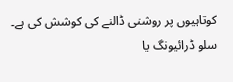کوتاہیوں پر روشنی ڈالنے کی کوشش کی ہے۔
سلو ڈرائیونگ یا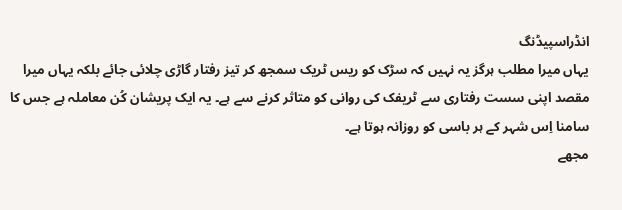انڈراسپیڈنگ
یہاں میرا مطلب ہرگز یہ نہیں کہ سڑک کو ریس ٹریک سمجھ کر تیز رفتار گاڑی چلائی جائے بلکہ یہاں میرا مقصد اپنی سست رفتاری سے ٹریفک کی روانی کو متاثر کرنے سے ہے۔ یہ ایک پریشان کُن معاملہ ہے جس کا سامنا اِس شہر کے ہر باسی کو روزانہ ہوتا ہے۔
مجھے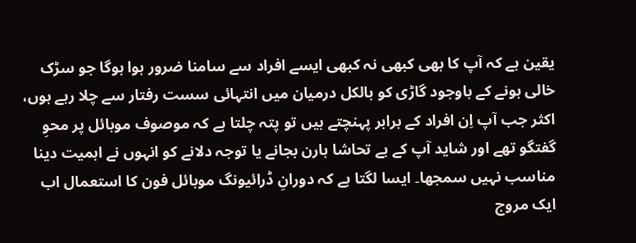یقین ہے کہ آپ کا بھی کبھی نہ کبھی ایسے افراد سے سامنا ضرور ہوا ہوگا جو سڑک خالی ہونے کے باوجود گاڑی کو بالکل درمیان میں انتہائی سست رفتار سے چلا رہے ہوں، اکثر جب آپ اِن افراد کے برابر پہنچتے ہیں تو پتہ چلتا ہے کہ موصوف موبائل پر محوِ گفتگو تھے اور شاید آپ کے بے تحاشا ہارن بجانے یا توجہ دلانے کو انہوں نے اہمیت دینا مناسب نہیں سمجھا۔ ایسا لگتا ہے کہ دورانِ ڈرائیونگ موبائل فون کا استعمال اب ایک مروج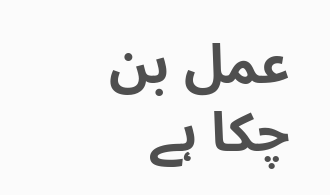عمل بن چکا ہے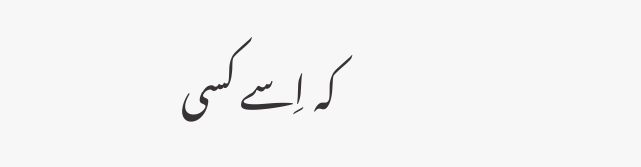کہ اِسے کسی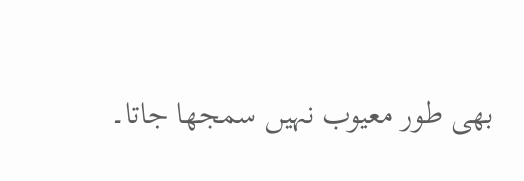بھی طور معیوب نہیں سمجھا جاتا۔